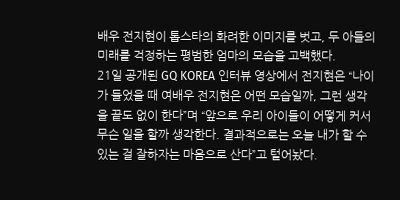배우 전지현이 톱스타의 화려한 이미지를 벗고, 두 아들의 미래를 걱정하는 평범한 엄마의 모습을 고백했다.
21일 공개된 GQ KOREA 인터뷰 영상에서 전지현은 “나이가 들었을 때 여배우 전지현은 어떤 모습일까, 그런 생각을 끝도 없이 한다”며 “앞으로 우리 아이들이 어떻게 커서 무슨 일을 할까 생각한다. 결과적으로는 오늘 내가 할 수 있는 걸 잘하자는 마음으로 산다”고 털어놨다.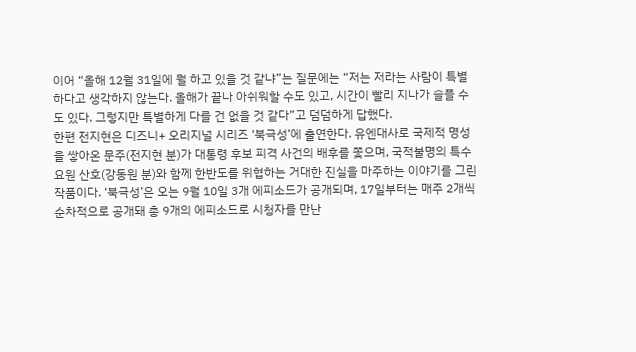이어 “올해 12월 31일에 뭘 하고 있을 것 같냐”는 질문에는 “저는 저라는 사람이 특별하다고 생각하지 않는다. 올해가 끝나 아쉬워할 수도 있고, 시간이 빨리 지나가 슬플 수도 있다. 그렇지만 특별하게 다를 건 없을 것 같다”고 덤덤하게 답했다.
한편 전지현은 디즈니+ 오리지널 시리즈 ‘북극성’에 출연한다. 유엔대사로 국제적 명성을 쌓아온 문주(전지현 분)가 대통령 후보 피격 사건의 배후를 쫓으며, 국적불명의 특수요원 산호(강동원 분)와 함께 한반도를 위협하는 거대한 진실을 마주하는 이야기를 그린 작품이다. ‘북극성’은 오는 9월 10일 3개 에피소드가 공개되며, 17일부터는 매주 2개씩 순차적으로 공개돼 총 9개의 에피소드로 시청자를 만난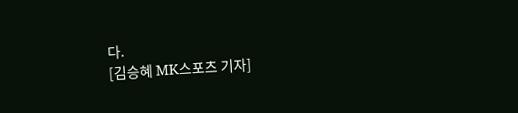다.
[김승혜 MK스포츠 기자]